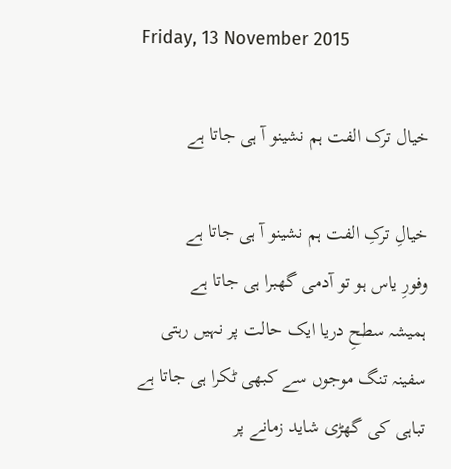Friday, 13 November 2015

خیال ترک الفت ہم نشینو آ ہی جاتا ہے

خیالِ ترکِ الفت ہم نشینو آ ہی جاتا ہے
وفورِ یاس ہو تو آدمی گھبرا ہی جاتا ہے
ہمیشہ سطحِ دریا ایک حالت پر نہیں رہتی
سفینہ تنگ موجوں سے کبھی ٹکرا ہی جاتا ہے
تباہی کی گھڑی شاید زمانے پر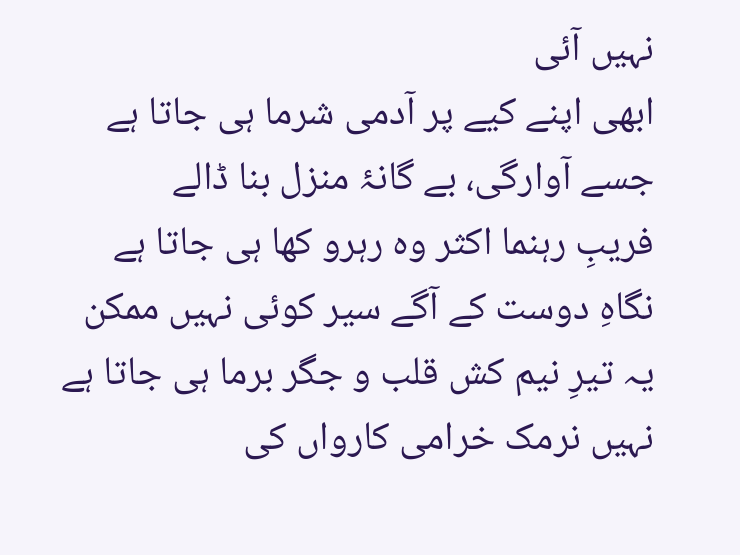نہیں آئی
ابھی اپنے کیے پر آدمی شرما ہی جاتا ہے
جسے آوارگی، بے گانۂ منزل بنا ڈالے
فریبِ رہنما اکثر وہ رہرو کھا ہی جاتا ہے
نگاہِ دوست کے آگے سیر کوئی نہیں ممکن
یہ تیرِ نیم کش قلب و جگر برما ہی جاتا ہے
نہیں نرمک خرامی کارواں کی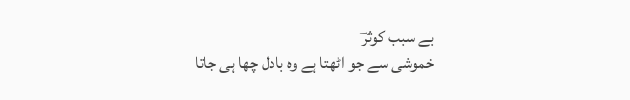بے سبب کوثرؔ
خموشی سے جو اٹھتا ہے وہ بادل چھا ہی جاتا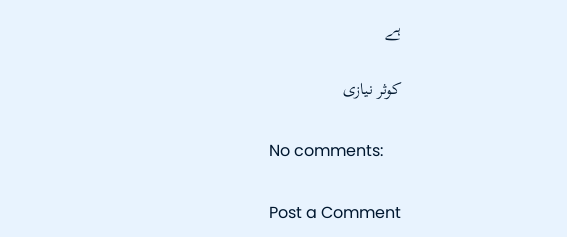ہے

کوثر نیازی

No comments:

Post a Comment